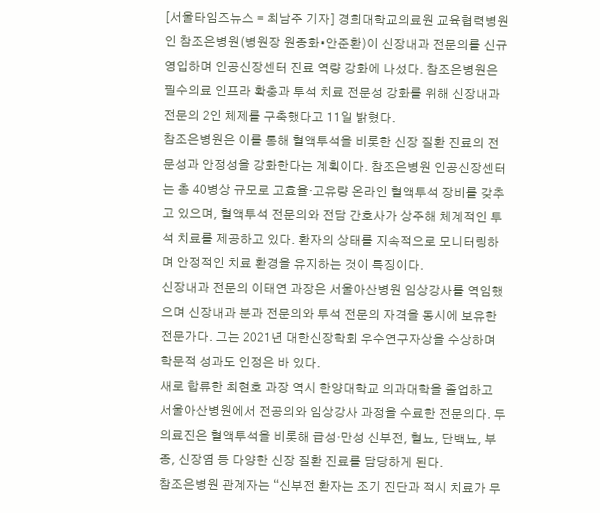[서울타임즈뉴스 = 최남주 기자] 경희대학교의료원 교육협력병원인 참조은병원(병원장 원종화•안준환)이 신장내과 전문의를 신규 영입하며 인공신장센터 진료 역량 강화에 나섰다. 참조은병원은 필수의료 인프라 확충과 투석 치료 전문성 강화를 위해 신장내과 전문의 2인 체제를 구축했다고 11일 밝혔다.
참조은병원은 이를 통해 혈액투석을 비롯한 신장 질환 진료의 전문성과 안정성을 강화한다는 계획이다. 참조은병원 인공신장센터는 총 40병상 규모로 고효율·고유량 온라인 혈액투석 장비를 갖추고 있으며, 혈액투석 전문의와 전담 간호사가 상주해 체계적인 투석 치료를 제공하고 있다. 환자의 상태를 지속적으로 모니터링하며 안정적인 치료 환경을 유지하는 것이 특징이다.
신장내과 전문의 이태연 과장은 서울아산병원 임상강사를 역임했으며 신장내과 분과 전문의와 투석 전문의 자격을 동시에 보유한 전문가다. 그는 2021년 대한신장학회 우수연구자상을 수상하며 학문적 성과도 인정은 바 있다.
새로 합류한 최현호 과장 역시 한양대학교 의과대학을 졸업하고 서울아산병원에서 전공의와 임상강사 과정을 수료한 전문의다. 두 의료진은 혈액투석을 비롯해 급성·만성 신부전, 혈뇨, 단백뇨, 부종, 신장염 등 다양한 신장 질환 진료를 담당하게 된다.
참조은병원 관계자는 “신부전 환자는 조기 진단과 적시 치료가 무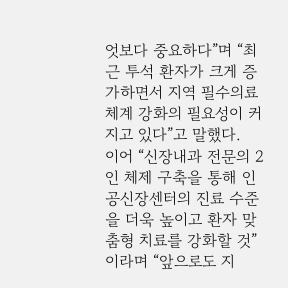엇보다 중요하다”며 “최근 투석 환자가 크게 증가하면서 지역 필수의료 체계 강화의 필요성이 커지고 있다”고 말했다.
이어 “신장내과 전문의 2인 체제 구축을 통해 인공신장센터의 진료 수준을 더욱 높이고 환자 맞춤형 치료를 강화할 것”이라며 “앞으로도 지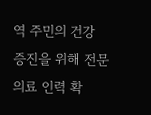역 주민의 건강 증진을 위해 전문 의료 인력 확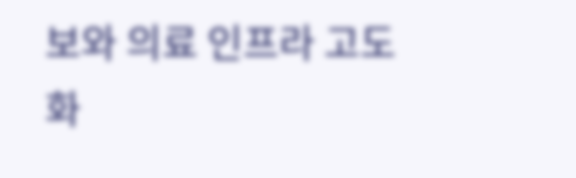보와 의료 인프라 고도화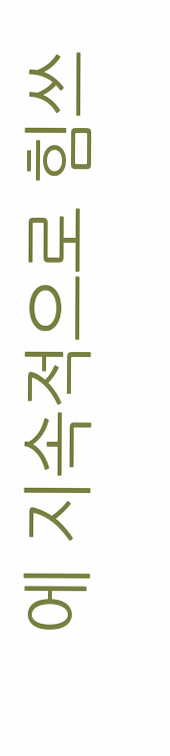에 지속적으로 힘쓰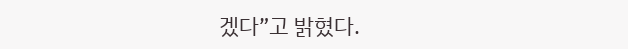겠다”고 밝혔다.